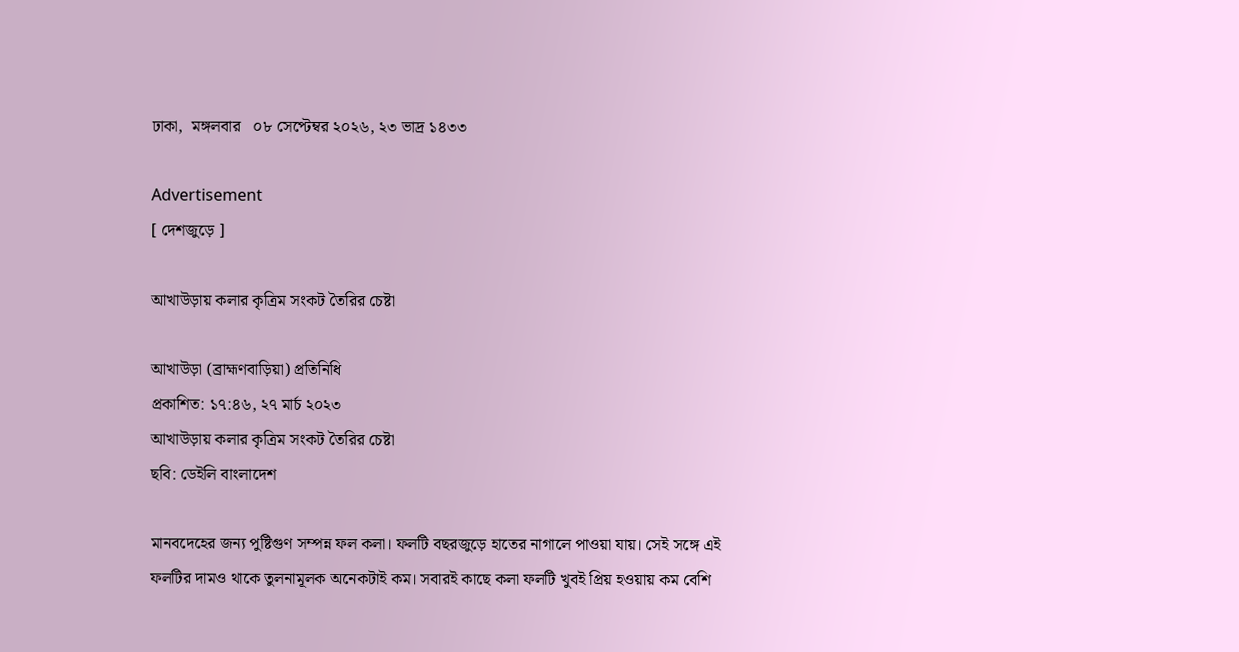ঢাকা,  মঙ্গলবার   ০৮ সেপ্টেম্বর ২০২৬, ২৩ ভাদ্র ১৪৩৩

Advertisement
[ দেশজুড়ে ]

আখাউড়ায় কলার কৃত্রিম সংকট তৈরির চেষ্টা

আখাউড়া (ব্রাহ্মণবাড়িয়া) প্রতিনিধি
প্রকাশিত: ১৭:৪৬, ২৭ মার্চ ২০২৩
আখাউড়ায় কলার কৃত্রিম সংকট তৈরির চেষ্টা
ছবি: ডেইলি বাংলাদেশ

মানবদেহের জন্য পুষ্টিগুণ সম্পন্ন ফল কলা। ফলটি বছরজুড়ে হাতের নাগালে পাওয়া যায়। সেই সঙ্গে এই ফলটির দামও থাকে তুলনামূলক অনেকটাই কম। সবারই কাছে কলা ফলটি খুবই প্রিয় হওয়ায় কম বেশি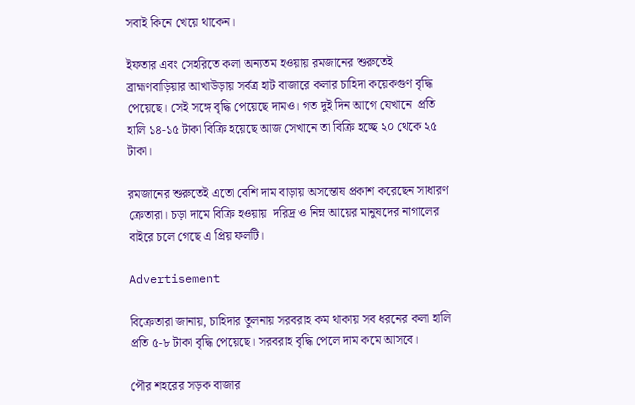সবাই কিনে খেয়ে থাকেন।

ইফতার এবং সেহরিতে কলা অন্যতম হওয়ায় রমজানের শুরুতেই ব্রাহ্মণবাড়িয়ার আখাউড়ায় সর্বত্র হাট বাজারে কলার চাহিদা কয়েকগুণ বৃদ্ধি পেয়েছে। সেই সঙ্গে বৃদ্ধি পেয়েছে দামও। গত দুই দিন আগে যেখানে  প্রতি হালি ১৪-১৫ টাকা বিক্রি হয়েছে আজ সেখানে তা বিক্রি হচ্ছে ২০ থেকে ২৫  টাকা।

রমজানের শুরুতেই এতো বেশি দাম বাড়ায় অসন্তোষ প্রকাশ করেছেন সাধারণ ক্রেতারা। চড়া দামে বিক্রি হওয়ায়  দরিদ্র ও নিম্ন আয়ের মানুষদের নাগালের বাইরে চলে গেছে এ প্রিয় ফলটি।

Advertisement

বিক্রেতারা জানায়, চাহিদার তুলনায় সরবরাহ কম থাকায় সব ধরনের কলা হালি প্রতি ৫-৮ টাকা বৃদ্ধি পেয়েছে। সরবরাহ বৃদ্ধি পেলে দাম কমে আসবে।

পৌর শহরের সড়ক বাজার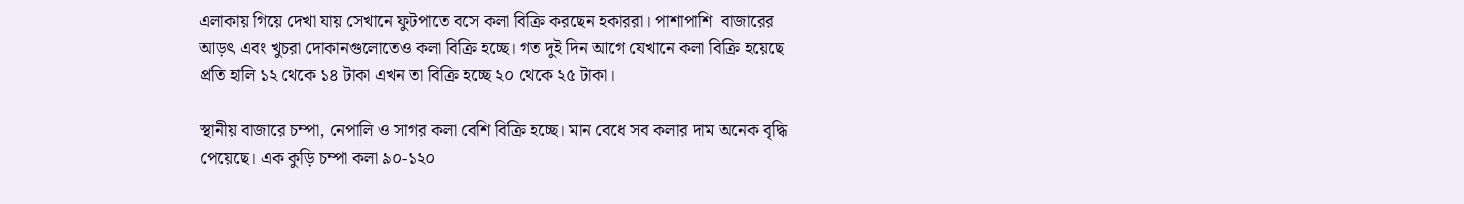এলাকায় গিয়ে দেখা যায় সেখানে ফুটপাতে বসে কলা বিক্রি করছেন হকাররা। পাশাপাশি  বাজারের আড়ৎ এবং খুচরা দোকানগুলোতেও কলা বিক্রি হচ্ছে। গত দুই দিন আগে যেখানে কলা বিক্রি হয়েছে প্রতি হালি ১২ থেকে ১৪ টাকা এখন তা বিক্রি হচ্ছে ২০ থেকে ২৫ টাকা।

স্থানীয় বাজারে চম্পা, নেপালি ও সাগর কলা বেশি বিক্রি হচ্ছে। মান বেধে সব কলার দাম অনেক বৃদ্ধি পেয়েছে। এক কুড়ি চম্পা কলা ৯০-১২০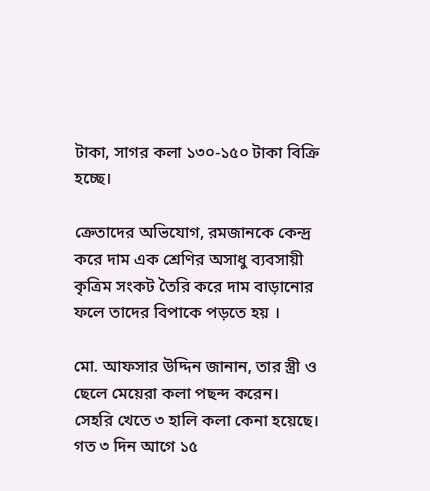টাকা, সাগর কলা ১৩০-১৫০ টাকা বিক্রি হচ্ছে।

ক্রেতাদের অভিযোগ, রমজানকে কেন্দ্র করে দাম এক শ্রেণির অসাধু ব্যবসায়ী কৃত্রিম সংকট তৈরি করে দাম বাড়ানোর ফলে তাদের বিপাকে পড়তে হয় ।

মো. আফসার উদ্দিন জানান, তার স্ত্রী ও ছেলে মেয়েরা কলা পছন্দ করেন। সেহরি খেতে ৩ হালি কলা কেনা হয়েছে। গত ৩ দিন আগে ১৫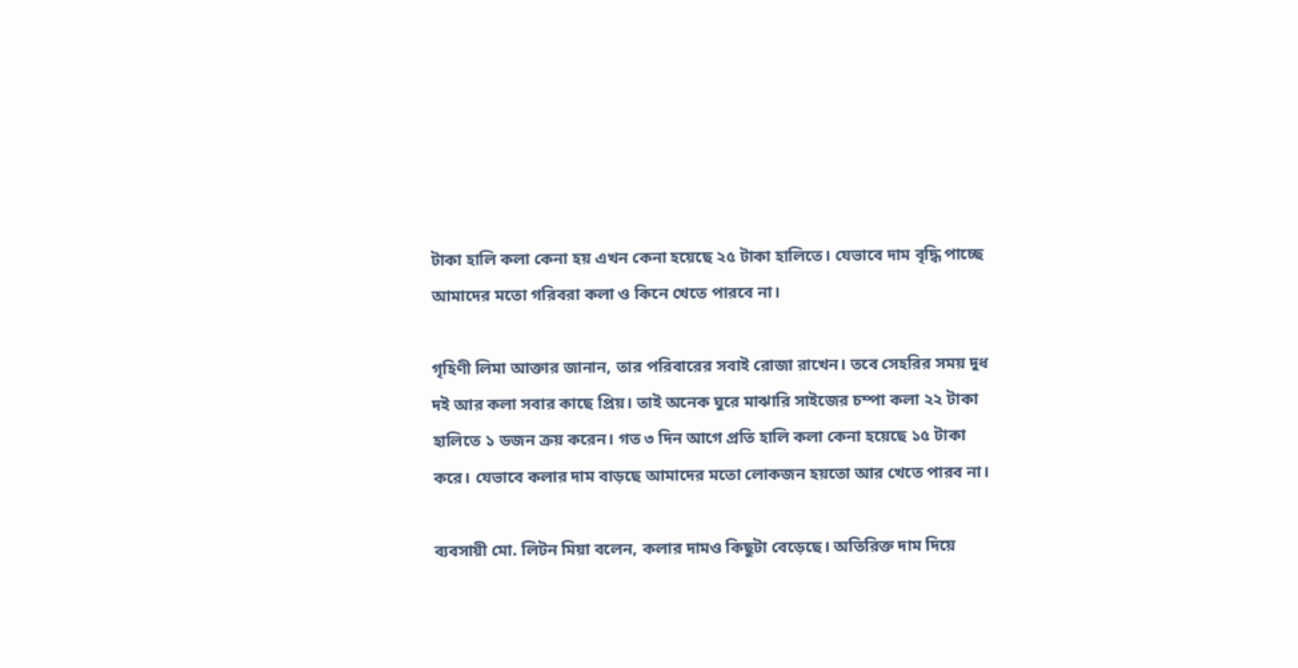টাকা হালি কলা কেনা হয় এখন কেনা হয়েছে ২৫ টাকা হালিতে। যেভাবে দাম বৃদ্ধি পাচ্ছে আমাদের মতো গরিবরা কলা ও কিনে খেতে পারবে না।

গৃহিণী লিমা আক্তার জানান, তার পরিবারের সবাই রোজা রাখেন। তবে সেহরির সময় দুধ দই আর কলা সবার কাছে প্রিয়। তাই অনেক ঘুরে মাঝারি সাইজের চম্পা কলা ২২ টাকা হালিতে ১ ডজন ক্রয় করেন। গত ৩ দিন আগে প্রতি হালি কলা কেনা হয়েছে ১৫ টাকা করে। যেভাবে কলার দাম বাড়ছে আমাদের মতো লোকজন হয়তো আর খেতে পারব না।

ব্যবসায়ী মো. লিটন মিয়া বলেন, কলার দামও কিছুটা বেড়েছে। অতিরিক্ত দাম দিয়ে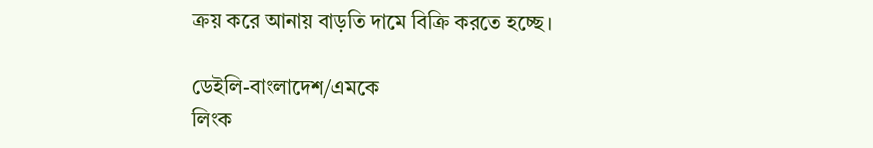ক্রয় করে আনায় বাড়তি দামে বিক্রি করতে হচ্ছে।

ডেইলি-বাংলাদেশ/এমকে
লিংক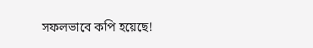সফলভাবে কপি হয়েছে!